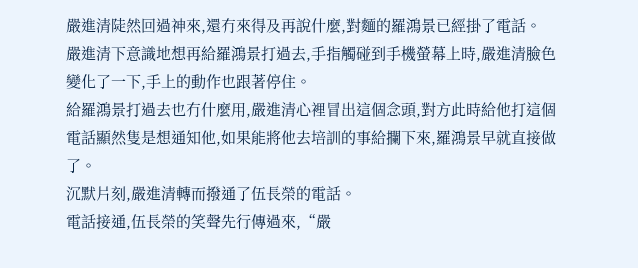嚴進清陡然回過神來,還冇來得及再說什麼,對麵的羅鴻景已經掛了電話。
嚴進清下意識地想再給羅鴻景打過去,手指觸碰到手機螢幕上時,嚴進清臉色變化了一下,手上的動作也跟著停住。
給羅鴻景打過去也冇什麼用,嚴進清心裡冒出這個念頭,對方此時給他打這個電話顯然隻是想通知他,如果能將他去培訓的事給攔下來,羅鴻景早就直接做了。
沉默片刻,嚴進清轉而撥通了伍長榮的電話。
電話接通,伍長榮的笑聲先行傳過來,“嚴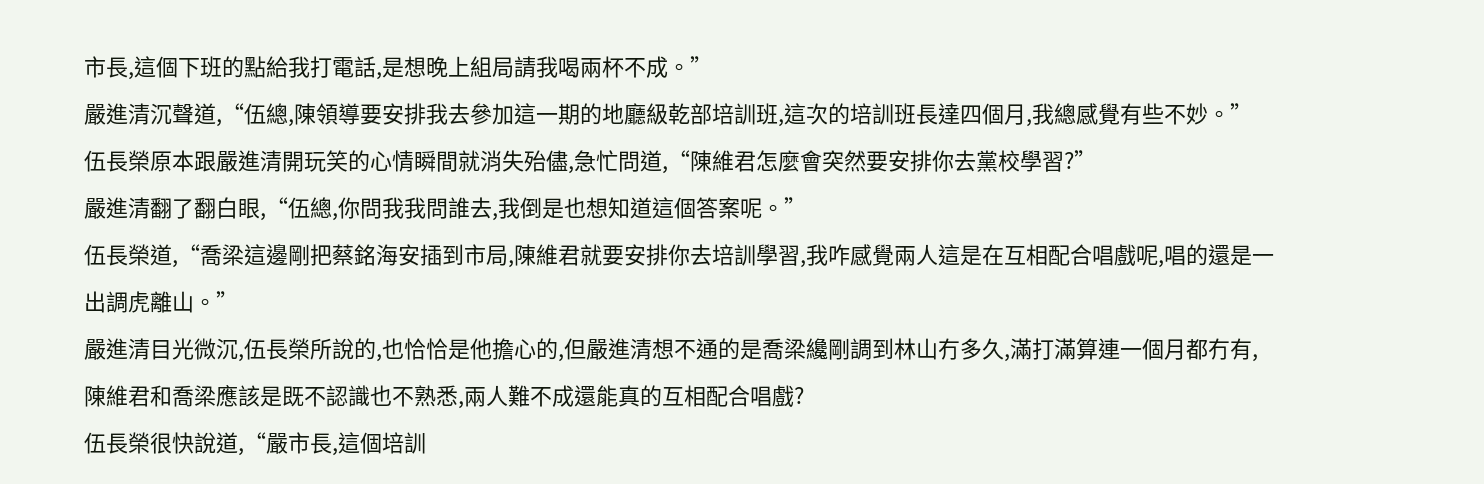市長,這個下班的點給我打電話,是想晚上組局請我喝兩杯不成。”
嚴進清沉聲道,“伍總,陳領導要安排我去參加這一期的地廳級乾部培訓班,這次的培訓班長達四個月,我總感覺有些不妙。”
伍長榮原本跟嚴進清開玩笑的心情瞬間就消失殆儘,急忙問道,“陳維君怎麼會突然要安排你去黨校學習?”
嚴進清翻了翻白眼,“伍總,你問我我問誰去,我倒是也想知道這個答案呢。”
伍長榮道,“喬梁這邊剛把蔡銘海安插到市局,陳維君就要安排你去培訓學習,我咋感覺兩人這是在互相配合唱戲呢,唱的還是一出調虎離山。”
嚴進清目光微沉,伍長榮所說的,也恰恰是他擔心的,但嚴進清想不通的是喬梁纔剛調到林山冇多久,滿打滿算連一個月都冇有,陳維君和喬梁應該是既不認識也不熟悉,兩人難不成還能真的互相配合唱戲?
伍長榮很快說道,“嚴市長,這個培訓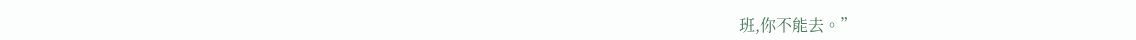班,你不能去。”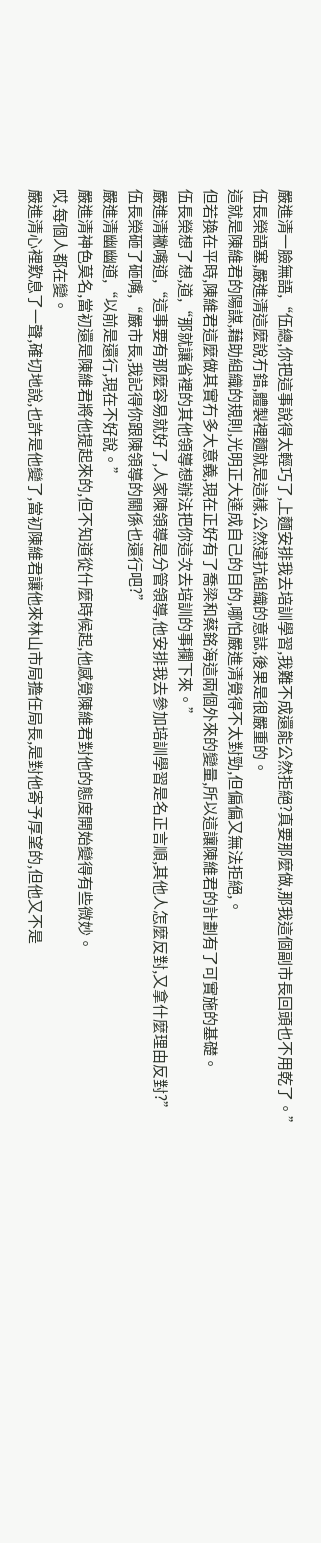嚴進清一臉無語,“伍總,你把這事說得太輕巧了,上麵安排我去培訓學習,我難不成還能公然拒絕?真要那麼做,那我這個副市長回頭也不用乾了。”
伍長榮語塞,嚴進清這麼說冇錯,體製裡麵就是這樣,公然違抗組織的意誌,後果是很嚴重的。
這就是陳維君的陽謀,藉助組織的規則,光明正大達成自己的目的,哪怕嚴進清覺得不太對勁,但偏偏又無法拒絕,。
但若換在平時,陳維君這麼做其實冇多大意義,現在正好有了喬梁和蔡銘海這兩個外來的變量,所以這讓陳維君的計劃有了可實施的基礎。
伍長榮想了想,道,“那就讓省裡的其他領導想辦法把你這次去培訓的事攔下來。”
嚴進清撇嘴道,“這事要有那麼容易就好了,人家陳領導是分管領導,他安排我去參加培訓學習是名正言順,其他人怎麼反對,又拿什麼理由反對?”
伍長榮砸了砸嘴,“嚴市長,我記得你跟陳領導的關係也還行吧?”
嚴進清幽幽道,“以前是還行,現在不好說。”
嚴進清神色莫名,當初還是陳維君將他提起來的,但不知道從什麼時候起,他感覺陳維君對他的態度開始變得有些微妙。
哎,每個人都在變。
嚴進清心裡歎息了一聲,確切地說,也許是他變了,當初陳維君讓他來林山市局擔任局長,是對他寄予厚望的,但他又不是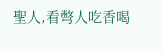聖人,看彆人吃香喝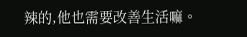辣的,他也需要改善生活嘛。